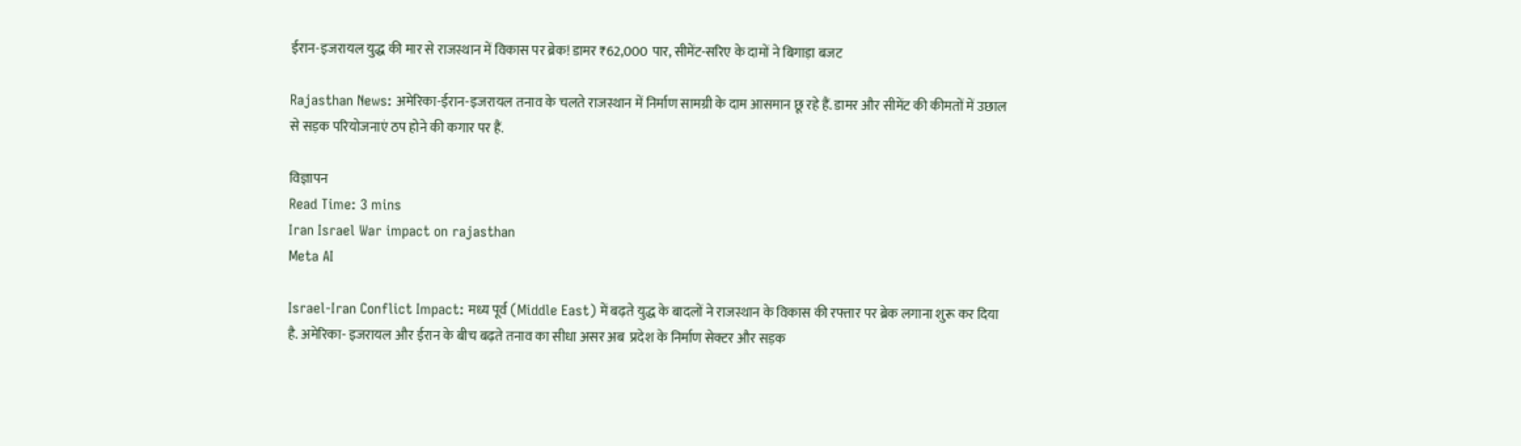ईरान-इजरायल युद्ध की मार से राजस्थान में विकास पर ब्रेक! डामर ₹62,000 पार, सीमेंट-सरिए के दामों ने बिगाड़ा बजट

Rajasthan News: अमेरिका-ईरान-इजरायल तनाव के चलते राजस्थान में निर्माण सामग्री के दाम आसमान छू रहे हैं. डामर और सीमेंट की कीमतों में उछाल से सड़क परियोजनाएं ठप होने की कगार पर हैं.

विज्ञापन
Read Time: 3 mins
Iran Israel War impact on rajasthan
Meta AI

Israel-Iran Conflict Impact: मध्य पूर्व (Middle East) में बढ़ते युद्ध के बादलों ने राजस्थान के विकास की रफ्तार पर ब्रेक लगाना शुरू कर दिया है. अमेरिका- इजरायल और ईरान के बीच बढ़ते तनाव का सीधा असर अब  प्रदेश के निर्माण सेक्टर और सड़क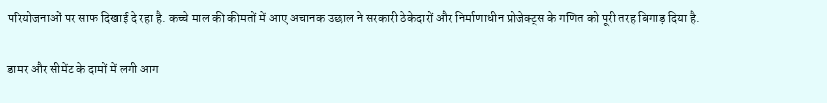परियोजनाओं पर साफ दिखाई दे रहा है. कच्चे माल की कीमतों में आए अचानक उछाल ने सरकारी ठेकेदारों और निर्माणाधीन प्रोजेक्ट्स के गणित को पूरी तरह बिगाड़ दिया है.

डामर और सीमेंट के दामों में लगी आग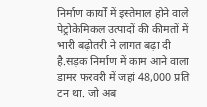निर्माण कार्यों में इस्तेमाल होने वाले पेट्रोकेमिकल उत्पादों की कीमतों में भारी बढ़ोतरी ने लागत बढ़ा दी है.सड़क निर्माण में काम आने वाला डामर फरवरी में जहां 48,000 प्रति टन था. जो अब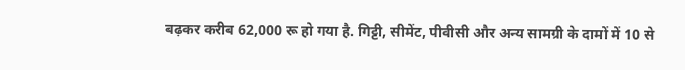बढ़कर करीब 62,000 रू हो गया है. गिट्टी, सीमेंट, पीवीसी और अन्य सामग्री के दामों में 10 से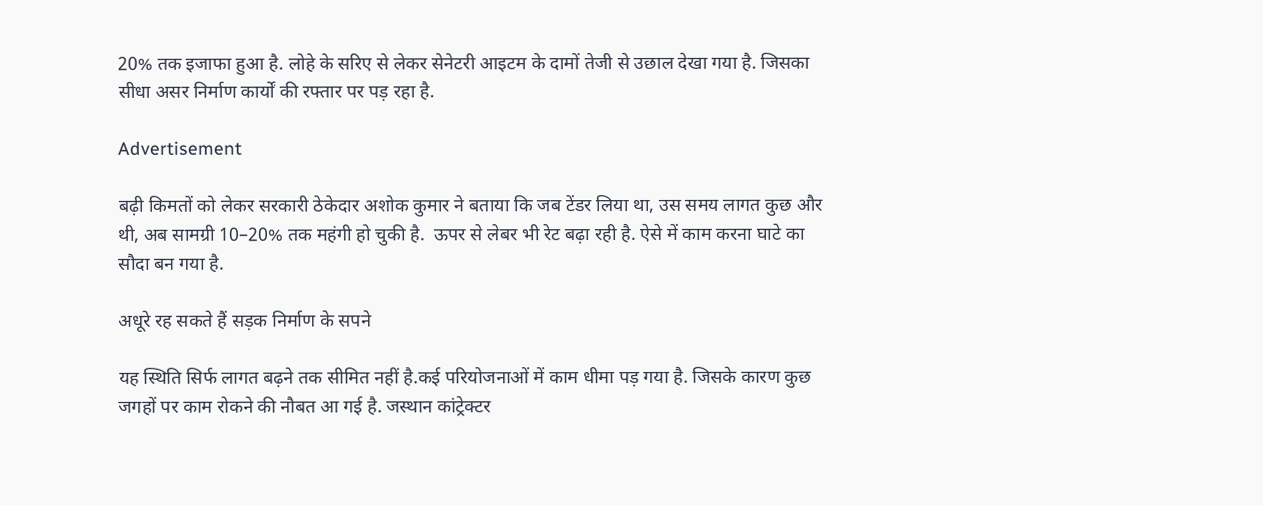20% तक इजाफा हुआ है. लोहे के सरिए से लेकर सेनेटरी आइटम के दामों तेजी से उछाल देखा गया है. जिसका सीधा असर निर्माण कार्यों की रफ्तार पर पड़ रहा है.

Advertisement

बढ़ी किमतों को लेकर सरकारी ठेकेदार अशोक कुमार ने बताया कि जब टेंडर लिया था, उस समय लागत कुछ और थी, अब सामग्री 10–20% तक महंगी हो चुकी है.  ऊपर से लेबर भी रेट बढ़ा रही है. ऐसे में काम करना घाटे का सौदा बन गया है.

अधूरे रह सकते हैं सड़क निर्माण के सपने

यह स्थिति सिर्फ लागत बढ़ने तक सीमित नहीं है.कई परियोजनाओं में काम धीमा पड़ गया है. जिसके कारण कुछ जगहों पर काम रोकने की नौबत आ गई है. जस्थान कांट्रेक्टर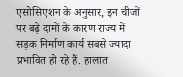एसोसिएशन के अनुसार, इन चीजों पर बढ़े दामों के कारण राज्य में सड़क निर्माण कार्य सबसे ज्यादा प्रभावित हो रहे हैं. हालात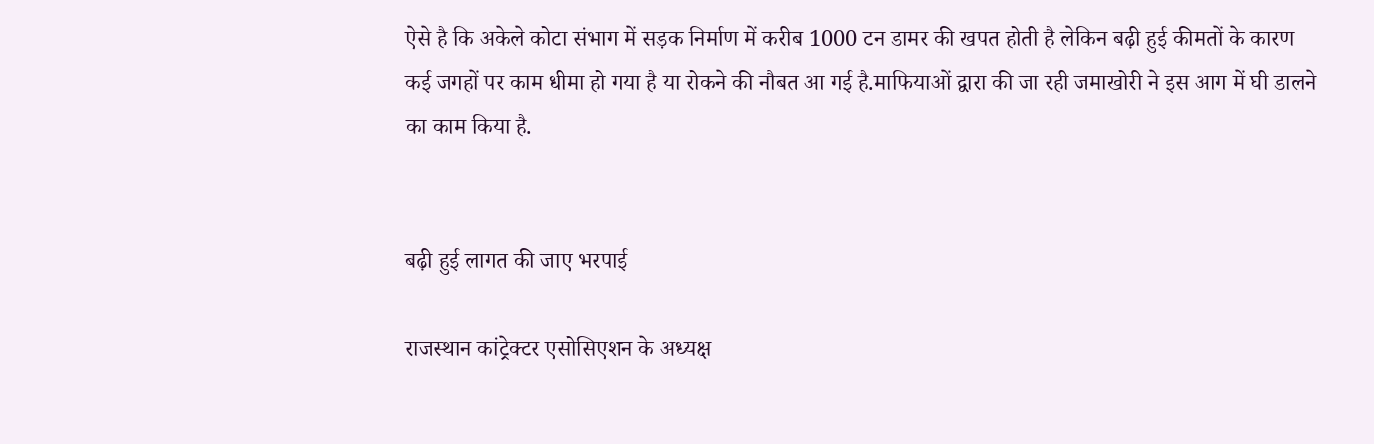ऐसे है कि अकेले कोटा संभाग में सड़क निर्माण में करीब 1000 टन डामर की खपत होती है लेकिन बढ़ी हुई कीमतों के कारण कई जगहों पर काम धीमा हो गया है या रोकने की नौबत आ गई है.माफियाओं द्वारा की जा रही जमाखोरी ने इस आग में घी डालने का काम किया है.


बढ़ी हुई लागत की जाए भरपाई

राजस्थान कांट्रेक्टर एसोसिएशन के अध्यक्ष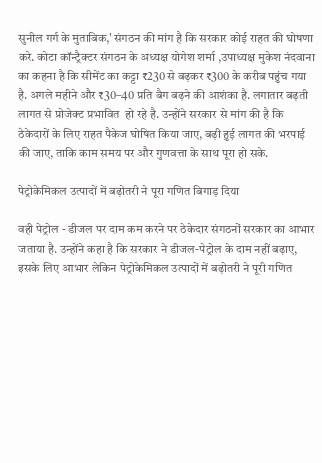सुनील गर्ग के मुताबिक,' संगठन की मांग है कि सरकार कोई राहत की घोषणा करे. कोटा कॉन्ट्रैक्टर संगठन के अध्यक्ष योगेश शर्मा ,उपाध्यक्ष मुकेश नंदवाना का कहना है कि सीमेंट का कट्टा ₹230 से बढ़कर ₹300 के करीब पहुंच गया है. अगले महीने और ₹30–40 प्रति बैग बढ़ने की आशंका है. लगातार बढ़ती लागत से प्रोजेक्ट प्रभावित  हो रहे है. उन्होंने सरकार से मांग की है कि ठेकेदारों के लिए राहत पैकेज घोषित किया जाए, बढ़ी हुई लागत की भरपाई की जाए, ताकि काम समय पर और गुणवत्ता के साथ पूरा हो सके.

पेट्रोकेमिकल उत्पादों में बढ़ोतरी ने पूरा गणित बिगाड़ दिया

वही पेट्रोल - डीजल पर दाम कम करने पर ठेकेदार संगठनों सरकार का आभार जताया है. उन्होंने कहा है कि सरकार ने डीजल-पेट्रोल के दाम नहीं बढ़ाए, इसके लिए आभार लेकिन पेट्रोकेमिकल उत्पादों में बढ़ोतरी ने पूरी गणित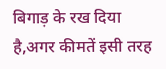बिगाड़ के रख दिया है,अगर कीमतें इसी तरह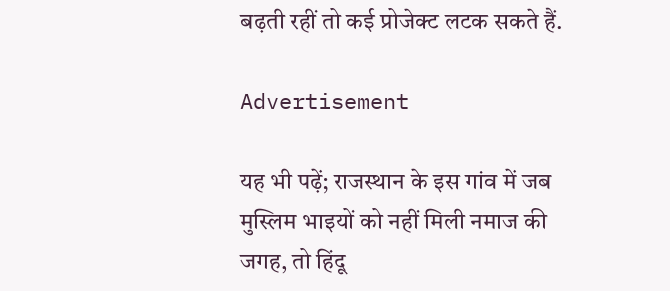बढ़ती रहीं तो कई प्रोजेक्ट लटक सकते हैं.

Advertisement

यह भी पढ़ें; राजस्थान के इस गांव में जब मुस्लिम भाइयों को नहीं मिली नमाज की जगह, तो हिंदू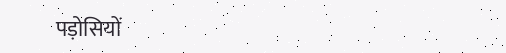पड़ोसियों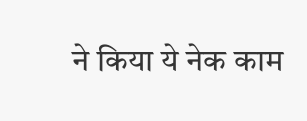ने किया ये नेक काम